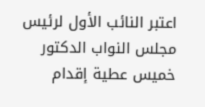اعتبر النائب الأول لرئيس مجلس النواب الدكتور خميس عطية إقدام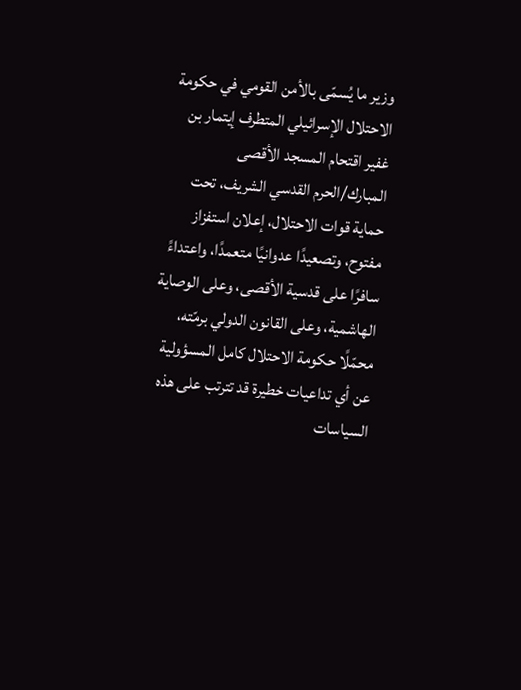وزير ما يُسمّى بالأمن القومي في حكومة الاحتلال الإسرائيلي المتطرف إيتمار بن غفير اقتحام المسجد الأقصى المبارك/الحرم القدسي الشريف، تحت حماية قوات الاحتلال، إعلان استفزاز مفتوح، وتصعيدًا عدوانيًا متعمدًا، واعتداءً سافرًا على قدسية الأقصى، وعلى الوصاية الهاشمية، وعلى القانون الدولي برمّته، محمّلًا حكومة الاحتلال كامل المسؤولية عن أي تداعيات خطيرة قد تترتب على هذه السياسات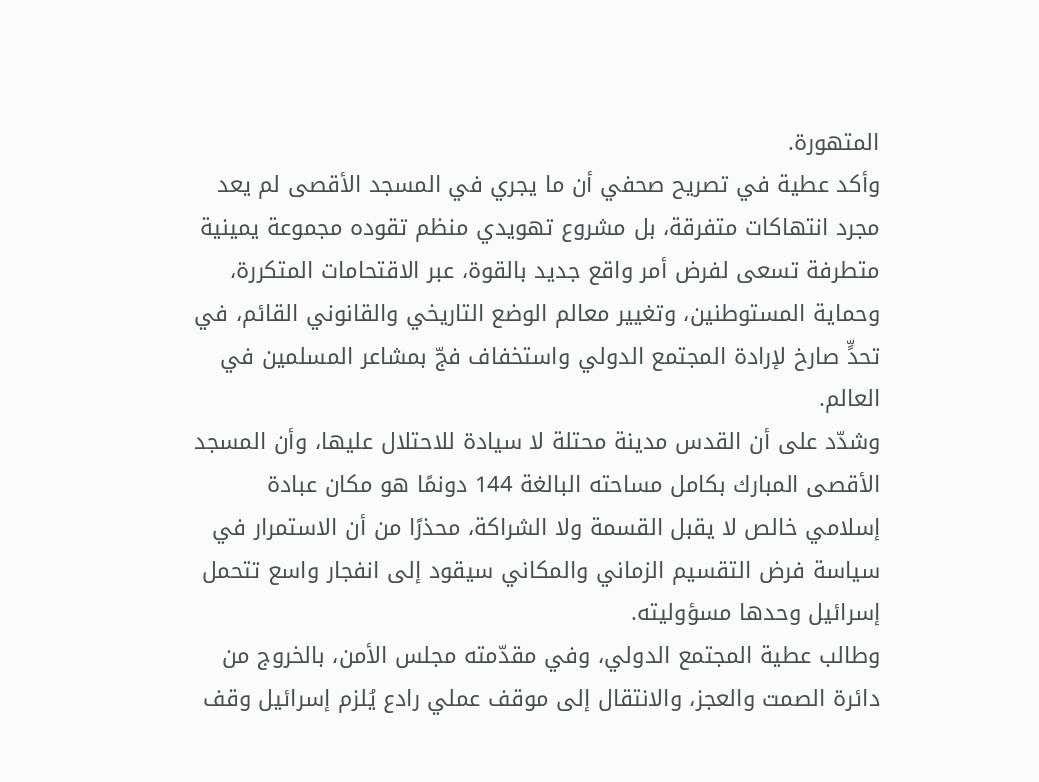المتهورة.
وأكد عطية في تصريح صحفي أن ما يجري في المسجد الأقصى لم يعد مجرد انتهاكات متفرقة، بل مشروع تهويدي منظم تقوده مجموعة يمينية متطرفة تسعى لفرض أمر واقع جديد بالقوة، عبر الاقتحامات المتكررة، وحماية المستوطنين، وتغيير معالم الوضع التاريخي والقانوني القائم، في تحدٍّ صارخ لإرادة المجتمع الدولي واستخفاف فجّ بمشاعر المسلمين في العالم.
وشدّد على أن القدس مدينة محتلة لا سيادة للاحتلال عليها، وأن المسجد الأقصى المبارك بكامل مساحته البالغة 144 دونمًا هو مكان عبادة إسلامي خالص لا يقبل القسمة ولا الشراكة، محذرًا من أن الاستمرار في سياسة فرض التقسيم الزماني والمكاني سيقود إلى انفجار واسع تتحمل إسرائيل وحدها مسؤوليته.
وطالب عطية المجتمع الدولي، وفي مقدّمته مجلس الأمن، بالخروج من دائرة الصمت والعجز، والانتقال إلى موقف عملي رادع يُلزم إسرائيل وقف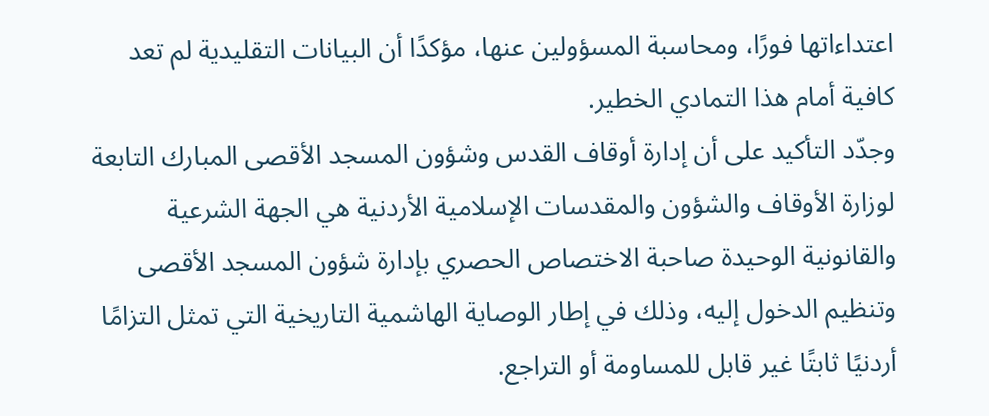اعتداءاتها فورًا، ومحاسبة المسؤولين عنها، مؤكدًا أن البيانات التقليدية لم تعد كافية أمام هذا التمادي الخطير.
وجدّد التأكيد على أن إدارة أوقاف القدس وشؤون المسجد الأقصى المبارك التابعة لوزارة الأوقاف والشؤون والمقدسات الإسلامية الأردنية هي الجهة الشرعية والقانونية الوحيدة صاحبة الاختصاص الحصري بإدارة شؤون المسجد الأقصى وتنظيم الدخول إليه، وذلك في إطار الوصاية الهاشمية التاريخية التي تمثل التزامًا أردنيًا ثابتًا غير قابل للمساومة أو التراجع.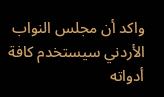واكد أن مجلس النواب الأردني سيستخدم كافة أدواته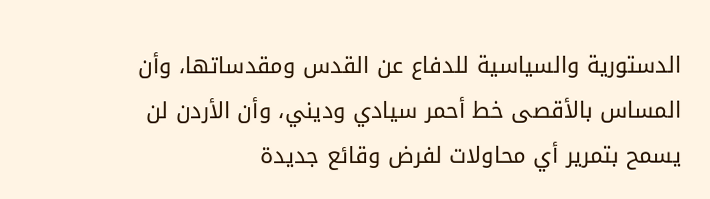الدستورية والسياسية للدفاع عن القدس ومقدساتها، وأن المساس بالأقصى خط أحمر سيادي وديني، وأن الأردن لن يسمح بتمرير أي محاولات لفرض وقائع جديدة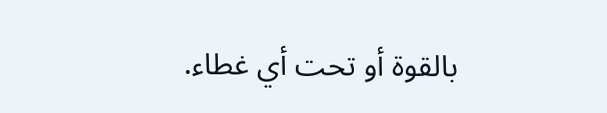بالقوة أو تحت أي غطاء.